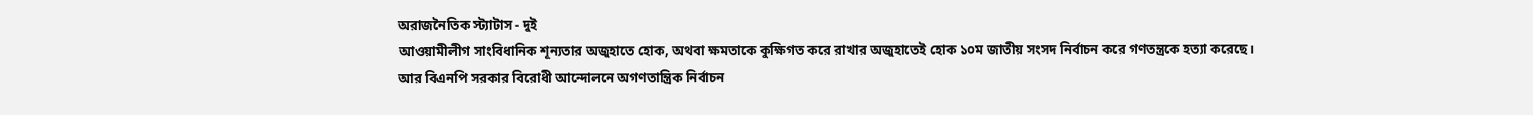অরাজনৈতিক স্ট্যাটাস - দুই
আওয়ামীলীগ সাংবিধানিক শূন্যতার অজুহাতে হোক, অথবা ক্ষমতাকে কুক্ষিগত করে রাখার অজুহাতেই হোক ১০ম জাতীয় সংসদ নির্বাচন করে গণতন্ত্রকে হত্যা করেছে।
আর বিএনপি সরকার বিরোধী আন্দোলনে অগণতান্ত্রিক নির্বাচন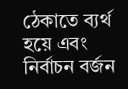ঠেকাতে ব্যর্থ হয়ে এবং নির্বাচন বর্জন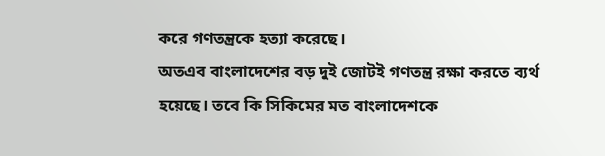করে গণতন্ত্রকে হত্যা করেছে।
অতএব বাংলাদেশের বড় দুই জোটই গণতন্ত্র রক্ষা করতে ব্যর্থ হয়েছে। তবে কি সিকিমের মত বাংলাদেশকে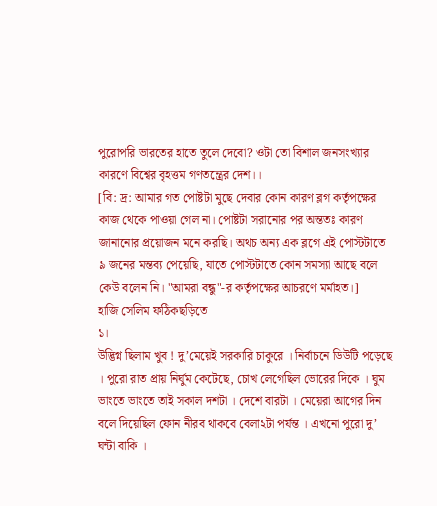পুরোপরি ভারতের হাতে তুলে দেবো? ওটা তো বিশাল জনসংখ্যার কারণে বিশ্বের বৃহত্তম গণতন্ত্রের দেশ।।
[বি: দ্র: আমার গত পোষ্টটা মুছে দেবার কোন কারণ ব্লগ কর্তৃপক্ষের কাজ থেকে পাওয়া গেল না। পোষ্টটা সরানোর পর অন্ততঃ কারণ জানানোর প্রয়োজন মনে করছি। অথচ অন্য এক ব্লগে এই পোস্টটাতে ৯ জনের মন্তব্য পেয়েছি, যাতে পোস্টটাতে কোন সমস্যা আছে বলে কেউ বলেন নি। "আমরা বন্ধু"-র কর্তৃপক্ষের আচরণে মর্মাহত।]
হাজি সেলিম ফঠিকছড়িতে
১।
উদ্ভিগ্ন ছিলাম খুব ! দু’মেয়েই সরকারি চাকুরে । নির্বাচনে ডিউটি পড়েছে । পুরো রাত প্রায় নির্ঘুম কেটেছে, চোখ লেগেছিল ভোরের দিকে । ঘুম ভাংতে ভাংতে তাই সকাল দশটা । দেশে বারটা । মেয়েরা আগের দিন বলে দিয়েছিল ফোন নীরব থাকবে বেলা২টা পর্যন্ত । এখনো পুরো দু’ ঘন্টা বাকি ।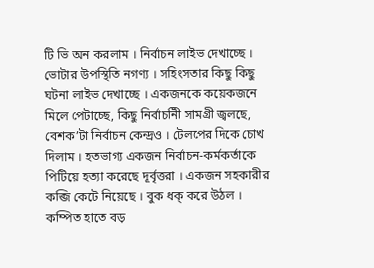টি ভি অন করলাম । নির্বাচন লাইভ দেখাচ্ছে । ভোটার উপস্থিতি নগণ্য । সহিংসতার কিছু কিছু ঘটনা লাইভ দেখাচ্ছে । একজনকে কয়েকজনে মিলে পেটাচ্ছে, কিছু নির্বাচনিী সামগ্রী জ্বলছে, বেশক’টা নির্বাচন কেন্দ্রও । টেলপের দিকে চোখ দিলাম । হতভাগ্য একজন নির্বাচন-কর্মকর্তাকে পিটিয়ে হত্যা করেছে দূর্বৃত্তরা । একজন সহকারীর কব্জি কেটে নিয়েছে । বুক ধক্ করে উঠল । কম্পিত হাতে বড়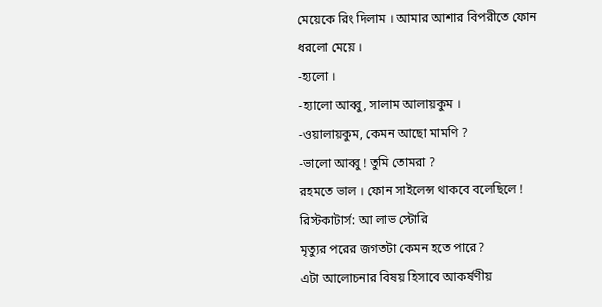মেয়েকে রিং দিলাম । আমার আশার বিপরীতে ফোন ধরলো মেয়ে ।
-হ্যলো ।
-হ্যালো আব্বু, সালাম আলায়কুম ।
-ওয়ালায়কুম, কেমন আছো মামণি ?
-ভালো আব্বু ! তুমি তোমরা ?
রহমতে ভাল । ফোন সাইলেন্স থাকবে বলেছিলে !
রিস্টকাটার্স: আ লাভ স্টোরি
মৃত্যুর পরের জগতটা কেমন হতে পারে?
এটা আলোচনার বিষয় হিসাবে আকর্ষণীয়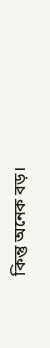কিন্তু অনেক বড়।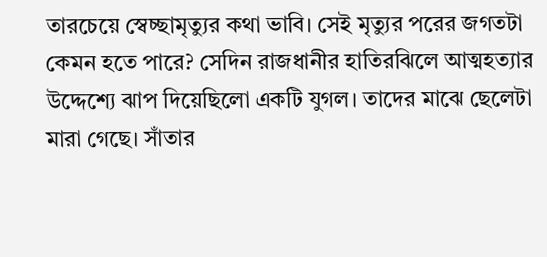তারচেয়ে স্বেচ্ছামৃত্যুর কথা ভাবি। সেই মৃত্যুর পরের জগতটা কেমন হতে পারে? সেদিন রাজধানীর হাতিরঝিলে আত্মহত্যার উদ্দেশ্যে ঝাপ দিয়েছিলো একটি যুগল। তাদের মাঝে ছেলেটা মারা গেছে। সাঁতার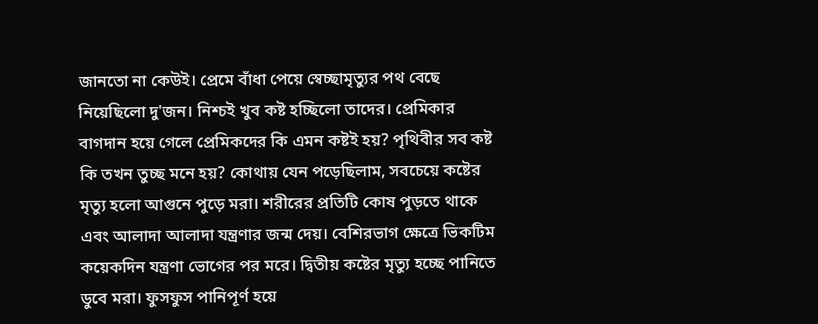জানতো না কেউই। প্রেমে বাঁধা পেয়ে স্বেচ্ছামৃত্যুর পথ বেছে নিয়েছিলো দু'জন। নিশ্চই খুব কষ্ট হচ্ছিলো তাদের। প্রেমিকার বাগদান হয়ে গেলে প্রেমিকদের কি এমন কষ্টই হয়? পৃথিবীর সব কষ্ট কি তখন তুচ্ছ মনে হয়? কোথায় যেন পড়েছিলাম, সবচেয়ে কষ্টের মৃত্যু হলো আগুনে পুড়ে মরা। শরীরের প্রতিটি কোষ পুড়তে থাকে এবং আলাদা আলাদা যন্ত্রণার জন্ম দেয়। বেশিরভাগ ক্ষেত্রে ভিকটিম কয়েকদিন যন্ত্রণা ভোগের পর মরে। দ্বিতীয় কষ্টের মৃত্যু হচ্ছে পানিতে ডুবে মরা। ফুসফুস পানিপূর্ণ হয়ে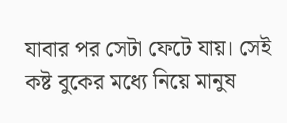যাবার পর সেটা ফেটে যায়। সেই কষ্ট বুকের মধ্যে নিয়ে মানুষ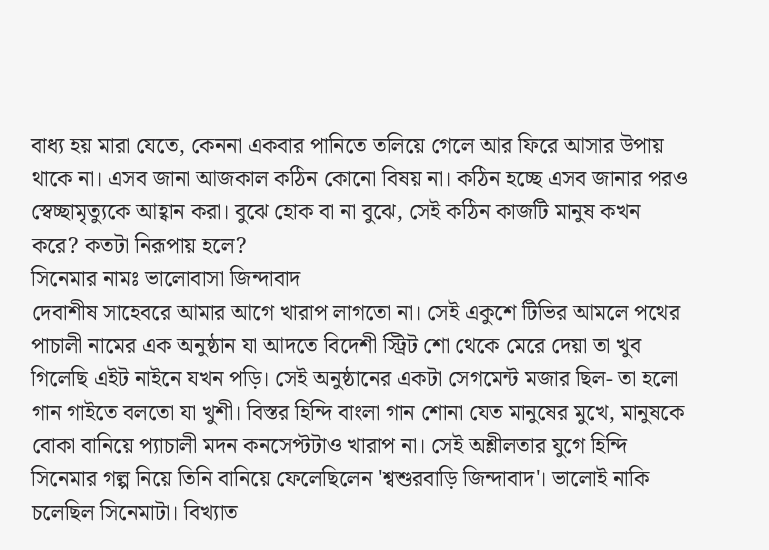বাধ্য হয় মারা যেতে, কেননা একবার পানিতে তলিয়ে গেলে আর ফিরে আসার উপায় থাকে না। এসব জানা আজকাল কঠিন কোনো বিষয় না। কঠিন হচ্ছে এসব জানার পরও স্বেচ্ছামৃত্যুকে আহ্বান করা। বুঝে হোক বা না বুঝে, সেই কঠিন কাজটি মানুষ কখন করে? কতটা নিরূপায় হলে?
সিনেমার নামঃ ভালোবাসা জিন্দাবাদ
দেবাশীষ সাহেবরে আমার আগে খারাপ লাগতো না। সেই একুশে টিভির আমলে পথের পাচালী নামের এক অনুষ্ঠান যা আদতে বিদেশী স্ট্রিট শো থেকে মেরে দেয়া তা খুব গিলেছি এইট নাইনে যখন পড়ি। সেই অনুষ্ঠানের একটা সেগমেন্ট মজার ছিল- তা হলো গান গাইতে বলতো যা খুশী। বিস্তর হিন্দি বাংলা গান শোনা যেত মানুষের মুখে, মানুষকে বোকা বানিয়ে প্যাচালী মদন কনসেপ্টটাও খারাপ না। সেই অশ্লীলতার যুগে হিন্দি সিনেমার গল্প নিয়ে তিনি বানিয়ে ফেলেছিলেন 'শ্বশুরবাড়ি জিন্দাবাদ'। ভালোই নাকি চলেছিল সিনেমাটা। বিখ্যাত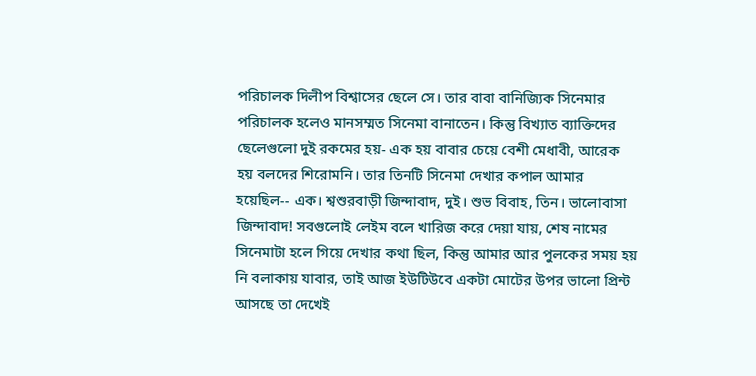পরিচালক দিলীপ বিশ্বাসের ছেলে সে। তার বাবা বানিজ্যিক সিনেমার পরিচালক হলেও মানসম্মত সিনেমা বানাতেন। কিন্তু বিখ্যাত ব্যাক্তিদের ছেলেগুলো দুই রকমের হয়- এক হয় বাবার চেয়ে বেশী মেধাবী, আরেক হয় বলদের শিরোমনি। তার তিনটি সিনেমা দেখার কপাল আমার হয়েছিল-- এক। শ্বশুরবাড়ী জিন্দাবাদ, দুই। শুভ বিবাহ, তিন। ভালোবাসা জিন্দাবাদ! সবগুলোই লেইম বলে খারিজ করে দেয়া যায়, শেষ নামের সিনেমাটা হলে গিয়ে দেখার কথা ছিল, কিন্তু আমার আর পুলকের সময় হয় নি বলাকায় যাবার, তাই আজ ইউটিউবে একটা মোটের উপর ভালো প্রিন্ট আসছে তা দেখেই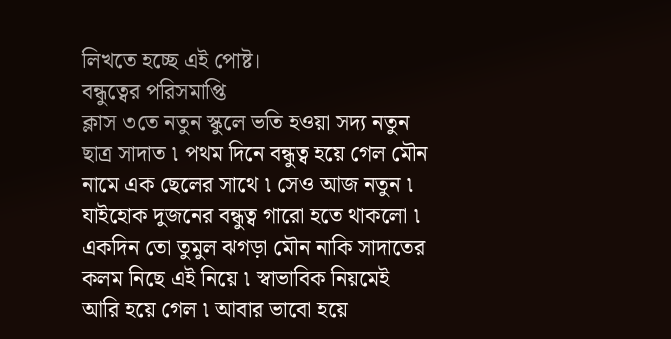লিখতে হচ্ছে এই পোষ্ট।
বন্ধুত্বের পরিসমাপ্তি
ক্লাস ৩তে নতুন স্কুলে ভতি হওয়া সদ্য নতুন
ছাত্র সাদাত ৷ পথম দিনে বন্ধুত্ব হয়ে গেল মৌন
নামে এক ছেলের সাথে ৷ সেও আজ নতুন ৷
যাইহোক দুজনের বন্ধুত্ব গারো হতে থাকলো ৷
একদিন তো তুমুল ঝগড়া মৌন নাকি সাদাতের
কলম নিছে এই নিয়ে ৷ স্বাভাবিক নিয়মেই
আরি হয়ে গেল ৷ আবার ভাবো হয়ে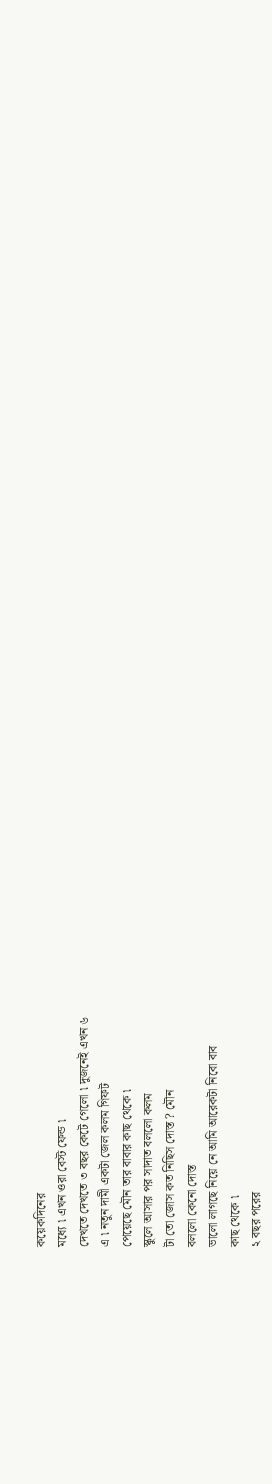কয়েকদিনের
মধ্যে ৷ এখন ওরা বেস্ট ফেন্ড ৷
দেখতে দেখতে ৩ বছর কেটে গেলো ৷ দুজনেই এখন ৬
এ ৷ নতুন দামী একটা জেল কলম গিফট
পেয়েছে মৌন তার বাবার কাছ থেকে ৷
স্কুলে আসার পর সাদাত বললো কলম
টা তো জোস কত নিছিস দোস্ত ? মৌন
বললো কেনো দোস্ত
ভালো লাগছে নিয়ে নে আমি আরেকটা নিবো বাব
কাছ থেকে ৷
২ বছর পরের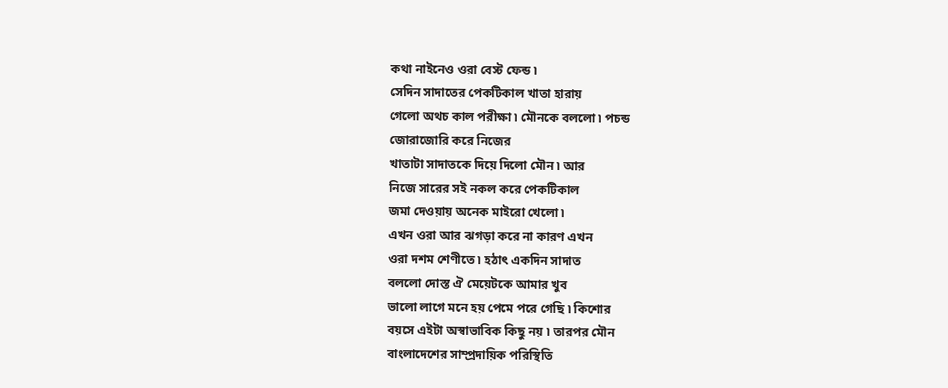কথা নাইনেও ওরা বেস্ট ফেন্ড ৷
সেদিন সাদাতের পেকটিকাল খাতা হারায়
গেলো অথচ কাল পরীক্ষা ৷ মৌনকে বললো ৷ পচন্ড
জোরাজোরি করে নিজের
খাতাটা সাদাতকে দিয়ে দিলো মৌন ৷ আর
নিজে সারের সই নকল করে পেকটিকাল
জমা দেওয়ায় অনেক মাইরো খেলো ৷
এখন ওরা আর ঝগড়া করে না কারণ এখন
ওরা দশম শেণীতে ৷ হঠাৎ একদিন সাদাত
বললো দোস্ত ঐ মেয়েটকে আমার খুব
ভালো লাগে মনে হয় পেমে পরে গেছি ৷ কিশোর
বয়সে এইটা অস্বাভাবিক কিছু নয় ৷ তারপর মৌন
বাংলাদেশের সাম্প্রদায়িক পরিস্থিতি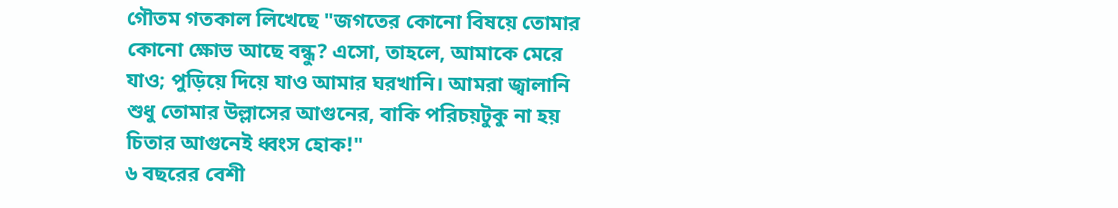গৌতম গতকাল লিখেছে "জগতের কোনো বিষয়ে তোমার কোনো ক্ষোভ আছে বন্ধু? এসো, তাহলে, আমাকে মেরে যাও; পুড়িয়ে দিয়ে যাও আমার ঘরখানি। আমরা জ্বালানি শুধু তোমার উল্লাসের আগুনের, বাকি পরিচয়টুকু না হয় চিতার আগুনেই ধ্বংস হোক!"
৬ বছরের বেশী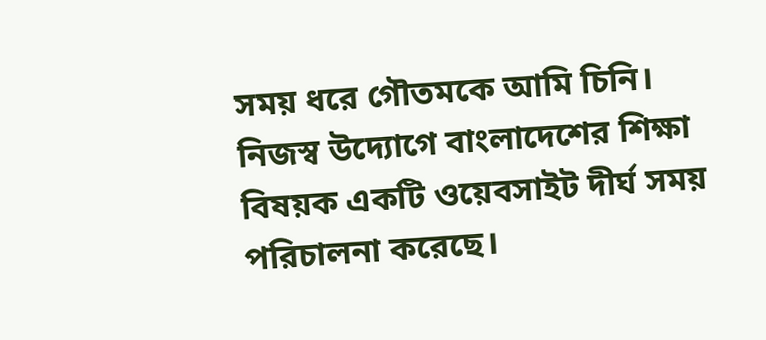সময় ধরে গৌতমকে আমি চিনি। নিজস্ব উদ্যোগে বাংলাদেশের শিক্ষা বিষয়ক একটি ওয়েবসাইট দীর্ঘ সময় পরিচালনা করেছে।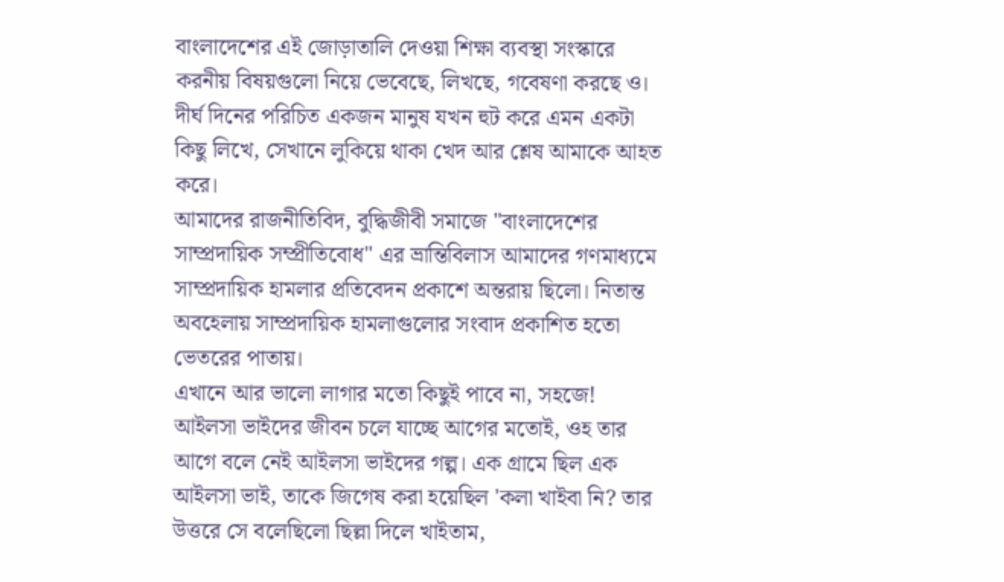বাংলাদেশের এই জোড়াতালি দেওয়া শিক্ষা ব্যবস্থা সংস্কারে করনীয় বিষয়গুলো নিয়ে ভেবেছে, লিখছে, গবেষণা করছে ও। দীর্ঘ দিনের পরিচিত একজন মানুষ যখন হুট করে এমন একটা কিছু লিখে, সেখানে লুকিয়ে থাকা খেদ আর শ্লেষ আমাকে আহত করে।
আমাদের রাজনীতিবিদ, বুদ্ধিজীবী সমাজে "বাংলাদেশের সাম্প্রদায়িক সম্প্রীতিবোধ" এর ভ্রান্তিবিলাস আমাদের গণমাধ্যমে সাম্প্রদায়িক হামলার প্রতিবেদন প্রকাশে অন্তরায় ছিলো। নিতান্ত অবহেলায় সাম্প্রদায়িক হামলাগুলোর সংবাদ প্রকাশিত হতো ভেতরের পাতায়।
এখানে আর ভালো লাগার মতো কিছুই পাবে না, সহজে!
আইলসা ভাইদের জীবন চলে যাচ্ছে আগের মতোই, ওহ তার আগে বলে নেই আইলসা ভাইদের গল্প। এক গ্রামে ছিল এক আইলসা ভাই, তাকে জিগেষ করা হয়েছিল 'কলা খাইবা নি? তার উত্তরে সে বলেছিলো ছিল্লা দিলে খাইতাম,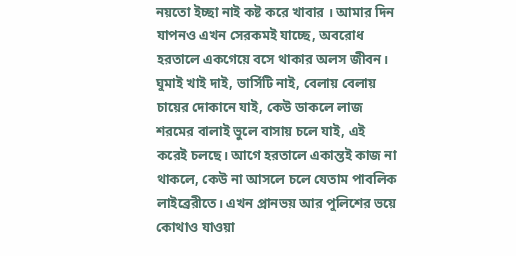নয়তো ইচ্ছা নাই কষ্ট করে খাবার । আমার দিন যাপনও এখন সেরকমই যাচ্ছে, অবরোধ হরতালে একগেয়ে বসে থাকার অলস জীবন। ঘুমাই খাই দাই, ভার্সিটি নাই, বেলায় বেলায় চায়ের দোকানে যাই, কেউ ডাকলে লাজ শরমের বালাই ভুলে বাসায় চলে যাই, এই করেই চলছে। আগে হরতালে একান্তই কাজ না থাকলে, কেউ না আসলে চলে যেতাম পাবলিক লাইব্রেরীতে। এখন প্রানভয় আর পুলিশের ভয়ে কোথাও যাওয়া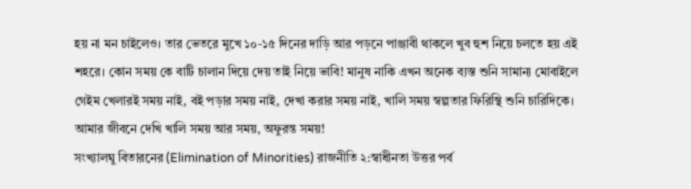হয় না মন চাইলেও। তার ভেতরে মুখে ১০-১৫ দিনের দাড়ি আর পড়নে পাঞ্জাবী থাকলে খুব হুশ নিয়ে চলতে হয় এই শহরে। কোন সময় কে বাটি চালান দিয়ে দেয় তাই নিয়ে ভাবি! মানুষ নাকি এখন অনেক ব্যস্ত শুনি সামান্য মোবাইলে গেইম খেলারই সময় নাই, বই পড়ার সময় নাই, দেখা করার সময় নাই, খালি সময় স্বল্পতার ফিরিস্থি শুনি চারিদিকে। আমার জীবনে দেখি খালি সময় আর সময়, অফুরন্ত সময়!
সংখ্যালঘু বিতারনের (Elimination of Minorities) রাজনীতি ২:স্বাধীনতা উত্তর পর্ব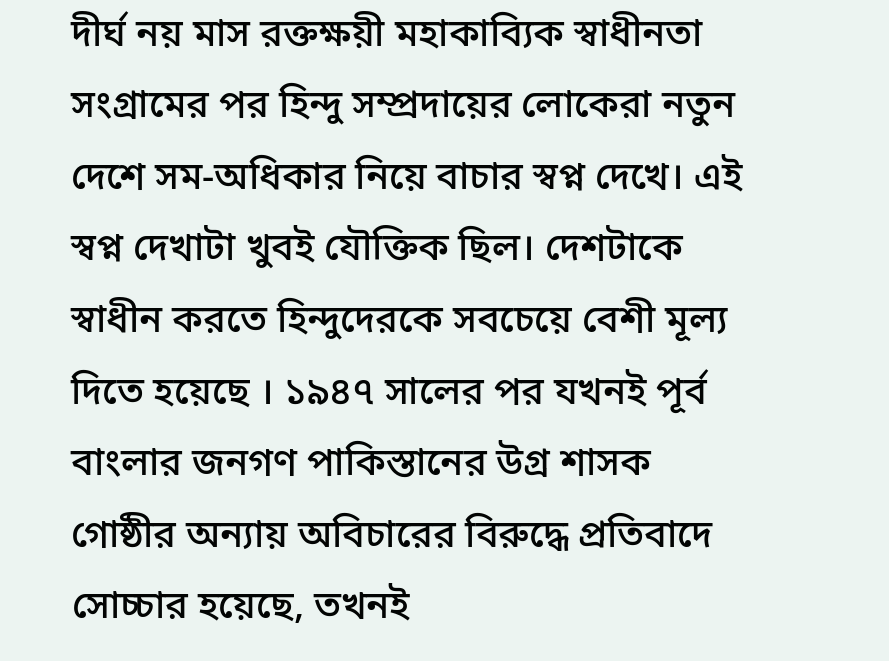দীর্ঘ নয় মাস রক্তক্ষয়ী মহাকাব্যিক স্বাধীনতা সংগ্রামের পর হিন্দু সম্প্রদায়ের লোকেরা নতুন দেশে সম-অধিকার নিয়ে বাচার স্বপ্ন দেখে। এই স্বপ্ন দেখাটা খুবই যৌক্তিক ছিল। দেশটাকে স্বাধীন করতে হিন্দুদেরকে সবচেয়ে বেশী মূল্য দিতে হয়েছে । ১৯৪৭ সালের পর যখনই পূর্ব বাংলার জনগণ পাকিস্তানের উগ্র শাসক গোষ্ঠীর অন্যায় অবিচারের বিরুদ্ধে প্রতিবাদে সোচ্চার হয়েছে, তখনই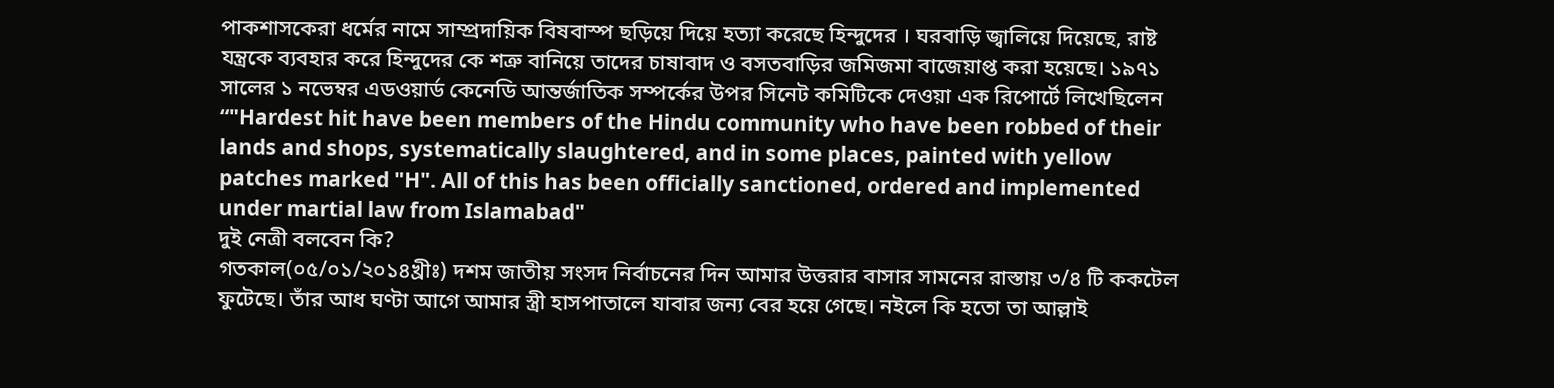পাকশাসকেরা ধর্মের নামে সাম্প্রদায়িক বিষবাস্প ছড়িয়ে দিয়ে হত্যা করেছে হিন্দুদের । ঘরবাড়ি জ্বালিয়ে দিয়েছে, রাষ্ট যন্ত্রকে ব্যবহার করে হিন্দুদের কে শত্রু বানিয়ে তাদের চাষাবাদ ও বসতবাড়ির জমিজমা বাজেয়াপ্ত করা হয়েছে। ১৯৭১ সালের ১ নভেম্বর এডওয়ার্ড কেনেডি আন্তর্জাতিক সম্পর্কের উপর সিনেট কমিটিকে দেওয়া এক রিপোর্টে লিখেছিলেন “"Hardest hit have been members of the Hindu community who have been robbed of their lands and shops, systematically slaughtered, and in some places, painted with yellow patches marked "H". All of this has been officially sanctioned, ordered and implemented under martial law from Islamabad"
দুই নেত্রী বলবেন কি?
গতকাল(০৫/০১/২০১৪খ্রীঃ) দশম জাতীয় সংসদ নির্বাচনের দিন আমার উত্তরার বাসার সামনের রাস্তায় ৩/৪ টি ককটেল ফুটেছে। তাঁর আধ ঘণ্টা আগে আমার স্ত্রী হাসপাতালে যাবার জন্য বের হয়ে গেছে। নইলে কি হতো তা আল্লাই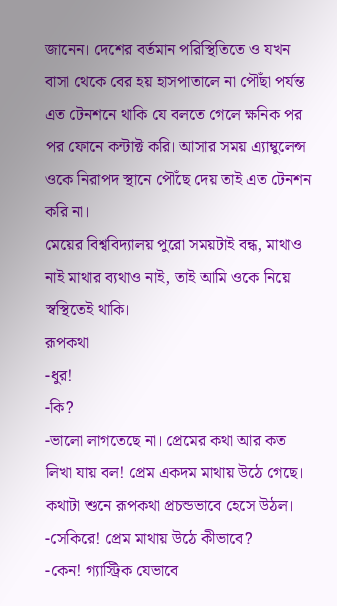জানেন। দেশের বর্তমান পরিস্থিতিতে ও যখন বাসা থেকে বের হয় হাসপাতালে না পৌঁছা পর্যন্ত এত টেনশনে থাকি যে বলতে গেলে ক্ষনিক পর পর ফোনে কন্টাক্ট করি। আসার সময় এ্যাম্বুলেন্স ওকে নিরাপদ স্থানে পৌঁছে দেয় তাই এত টেনশন করি না।
মেয়ের বিশ্ববিদ্যালয় পুরো সময়টাই বন্ধ, মাথাও নাই মাথার ব্যথাও নাই, তাই আমি ওকে নিয়ে স্বস্থিতেই থাকি।
রূপকথা
-ধুর!
-কি?
-ভালো লাগতেছে না। প্রেমের কথা আর কত লিখা যায় বল! প্রেম একদম মাথায় উঠে গেছে।
কথাটা শুনে রূপকথা প্রচন্ডভাবে হেসে উঠল।
-সেকিরে! প্রেম মাথায় উঠে কীভাবে?
-কেন! গ্যাস্ট্রিক যেভাবে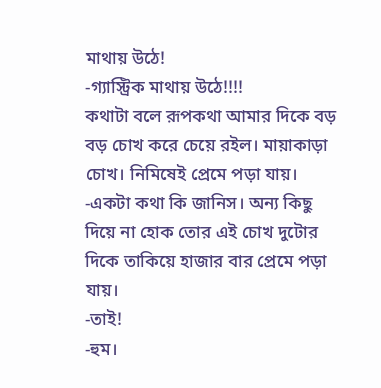মাথায় উঠে!
-গ্যাস্ট্রিক মাথায় উঠে!!!!
কথাটা বলে রূপকথা আমার দিকে বড় বড় চোখ করে চেয়ে রইল। মায়াকাড়া চোখ। নিমিষেই প্রেমে পড়া যায়।
-একটা কথা কি জানিস। অন্য কিছু দিয়ে না হোক তোর এই চোখ দুটোর দিকে তাকিয়ে হাজার বার প্রেমে পড়া যায়।
-তাই!
-হুম।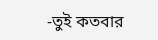-তুই কতবার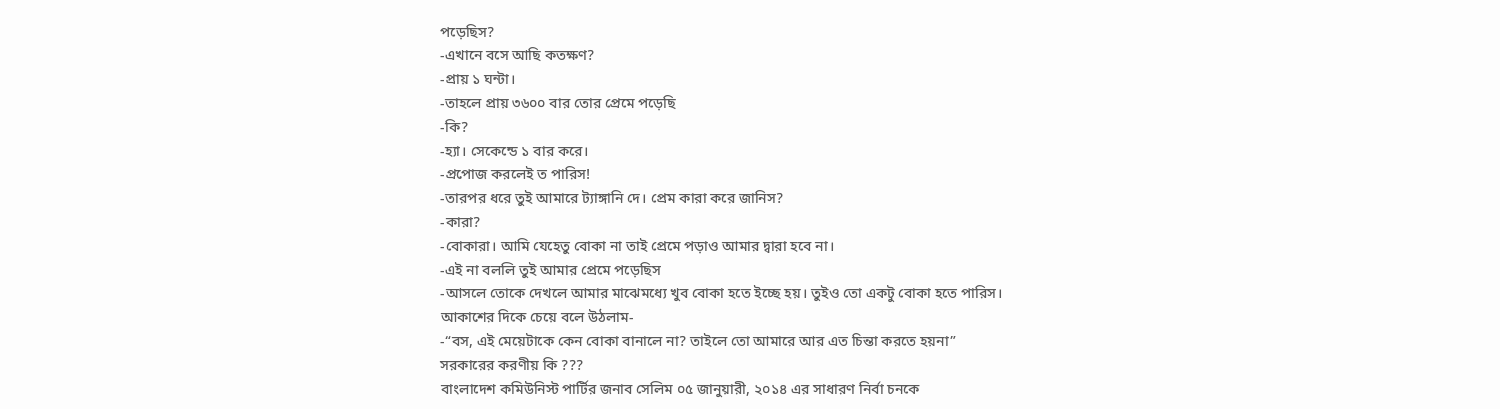পড়েছিস?
-এখানে বসে আছি কতক্ষণ?
-প্রায় ১ ঘন্টা।
-তাহলে প্রায় ৩৬০০ বার তোর প্রেমে পড়েছি
-কি?
-হ্যা। সেকেন্ডে ১ বার করে।
-প্রপোজ করলেই ত পারিস!
-তারপর ধরে তুই আমারে ট্যাঙ্গানি দে। প্রেম কারা করে জানিস?
-কারা?
-বোকারা। আমি যেহেতু বোকা না তাই প্রেমে পড়াও আমার দ্বারা হবে না।
-এই না বললি তুই আমার প্রেমে পড়েছিস
-আসলে তোকে দেখলে আমার মাঝেমধ্যে খুব বোকা হতে ইচ্ছে হয়। তুইও তো একটু বোকা হতে পারিস।
আকাশের দিকে চেয়ে বলে উঠলাম-
-“বস, এই মেয়েটাকে কেন বোকা বানালে না? তাইলে তো আমারে আর এত চিন্তা করতে হয়না”
সরকারের করণীয় কি ???
বাংলাদেশ কমিউনিস্ট পার্টির জনাব সেলিম ০৫ জানুয়ারী, ২০১৪ এর সাধারণ নির্বা চনকে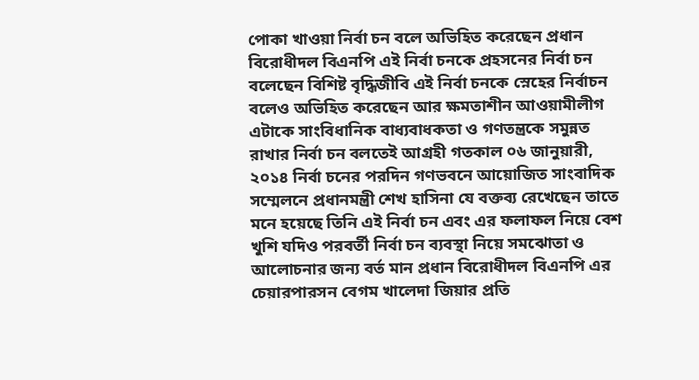পোকা খাওয়া নির্বা চন বলে অভিহিত করেছেন প্রধান বিরোধীদল বিএনপি এই নির্বা চনকে প্রহসনের নির্বা চন বলেছেন বিশিষ্ট বৃদ্ধিজীবি এই নির্বা চনকে স্নেহের নির্বাচন বলেও অভিহিত করেছেন আর ক্ষমতাশীন আওয়ামীলীগ এটাকে সাংবিধানিক বাধ্যবাধকতা ও গণতন্ত্রকে সমুন্নত রাখার নির্বা চন বলতেই আগ্রহী গতকাল ০৬ জানুয়ারী, ২০১৪ নির্বা চনের পরদিন গণভবনে আয়োজিত সাংবাদিক সম্মেলনে প্রধানমন্ত্রী শেখ হাসিনা যে বক্তব্য রেখেছেন তাতে মনে হয়েছে তিনি এই নির্বা চন এবং এর ফলাফল নিয়ে বেশ খুশি যদিও পরবর্তী নির্বা চন ব্যবস্থা নিয়ে সমঝোতা ও আলোচনার জন্য বর্ত মান প্রধান বিরোধীদল বিএনপি এর চেয়ারপারসন বেগম খালেদা জিয়ার প্রতি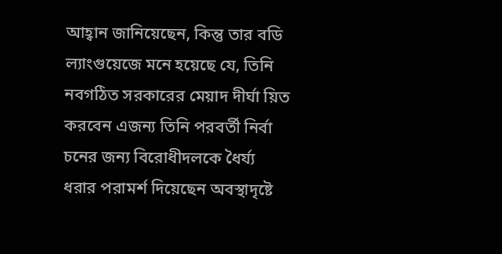আহ্বান জানিয়েছেন, কিন্তু তার বডি ল্যাংগুয়েজে মনে হয়েছে যে, তিনি নবগঠিত সরকারের মেয়াদ দীর্ঘা য়িত করবেন এজন্য তিনি পরবর্তী নির্বা চনের জন্য বিরোধীদলকে ধৈর্য্য ধরার পরামর্শ দিয়েছেন অবস্থাদৃষ্টে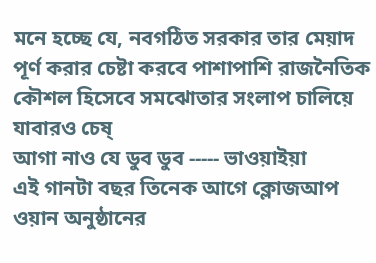মনে হচ্ছে যে, নবগঠিত সরকার তার মেয়াদ পূর্ণ করার চেষ্টা করবে পাশাপাশি রাজনৈতিক কৌশল হিসেবে সমঝোতার সংলাপ চালিয়ে যাবারও চেষ্
আগা নাও যে ডুব ডুব ----- ভাওয়াইয়া
এই গানটা বছর তিনেক আগে ক্লোজআপ ওয়ান অনুষ্ঠানের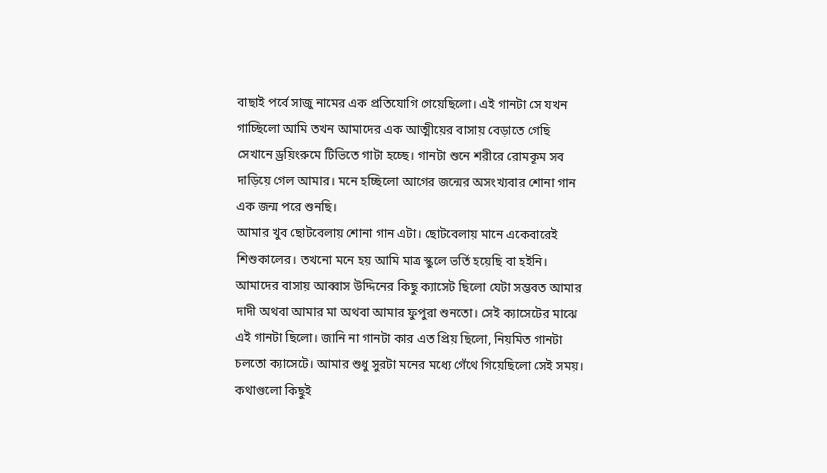বাছাই পর্বে সাজু নামের এক প্রতিযোগি গেয়েছিলো। এই গানটা সে যখন গাচ্ছিলো আমি তখন আমাদের এক আত্মীয়ের বাসায় বেড়াতে গেছি সেখানে ড্রয়িংরুমে টিভিতে গাটা হচ্ছে। গানটা শুনে শরীরে রোমকূম সব দাড়িয়ে গেল আমার। মনে হচ্ছিলো আগের জন্মের অসংখ্যবার শোনা গান এক জন্ম পরে শুনছি।
আমার খুব ছোটবেলায় শোনা গান এটা। ছোটবেলায় মানে একেবারেই শিশুকালের। তখনো মনে হয় আমি মাত্র স্কুলে ভর্তি হয়েছি বা হইনি। আমাদের বাসায় আব্বাস উদ্দিনের কিছু ক্যাসেট ছিলো যেটা সম্ভবত আমার দাদী অথবা আমার মা অথবা আমার ফুপুরা শুনতো। সেই ক্যাসেটের মাঝে এই গানটা ছিলো। জানি না গানটা কার এত প্রিয় ছিলো, নিয়মিত গানটা চলতো ক্যাসেটে। আমার শুধু সুরটা মনের মধ্যে গেঁথে গিয়েছিলো সেই সময়। কথাগুলো কিছুই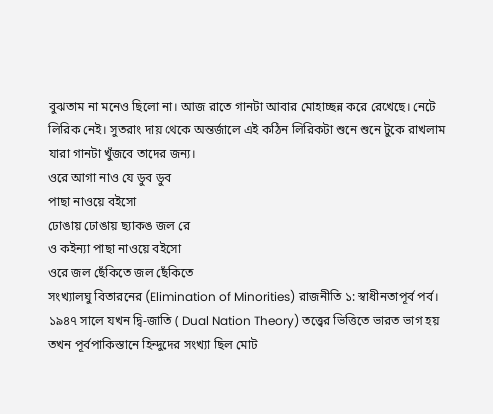বুঝতাম না মনেও ছিলো না। আজ রাতে গানটা আবার মোহাচ্ছন্ন করে রেখেছে। নেটে লিরিক নেই। সুতরাং দায় থেকে অন্তর্জালে এই কঠিন লিরিকটা শুনে শুনে টুকে রাখলাম যারা গানটা খুঁজবে তাদের জন্য।
ওরে আগা নাও যে ডুব ডুব
পাছা নাওয়ে বইসো
ঢোঙায় ঢোঙায় ছ্যাকঙ জল রে
ও কইন্যা পাছা নাওয়ে বইসো
ওরে জল ছেঁকিতে জল ছেঁকিতে
সংখ্যালঘু বিতারনের (Elimination of Minorities) রাজনীতি ১: স্বাধীনতাপূর্ব পর্ব।
১৯৪৭ সালে যখন দ্বি-জাতি ( Dual Nation Theory) তত্ত্বের ভিত্তিতে ভারত ভাগ হয় তখন পূর্বপাকিস্তানে হিন্দুদের সংখ্যা ছিল মোট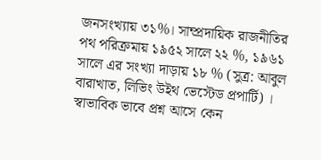জনসংখ্যায় ৩১%। সাম্প্রদায়িক রাজনীতির পথ পরিক্রমায় ১৯৫২ সালে ২২ %, ১৯৬১ সালে এর সংখ্যা দাড়ায় ১৮ % (সুত্র: আবুল বারাখাত, লিভিং উইথ ভেস্টেড প্রপার্টি) । স্বাভাবিক ভাবে প্রশ্ন আসে কেন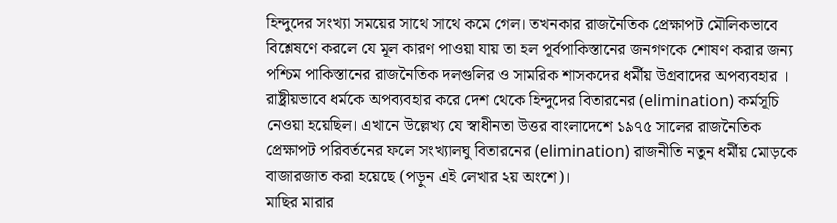হিন্দুদের সংখ্যা সময়ের সাথে সাথে কমে গেল। তখনকার রাজনৈতিক প্রেক্ষাপট মৌলিকভাবে বিশ্লেষণে করলে যে মূল কারণ পাওয়া যায় তা হল পূর্বপাকিস্তানের জনগণকে শোষণ করার জন্য পশ্চিম পাকিস্তানের রাজনৈতিক দলগুলির ও সামরিক শাসকদের ধর্মীয় উগ্রবাদের অপব্যবহার । রাষ্ট্রীয়ভাবে ধর্মকে অপব্যবহার করে দেশ থেকে হিন্দুদের বিতারনের (elimination) কর্মসূচি নেওয়া হয়েছিল। এখানে উল্লেখ্য যে স্বাধীনতা উত্তর বাংলাদেশে ১৯৭৫ সালের রাজনৈতিক প্রেক্ষাপট পরিবর্তনের ফলে সংখ্যালঘু বিতারনের (elimination) রাজনীতি নতুন ধর্মীয় মোড়কে বাজারজাত করা হয়েছে (পড়ুন এই লেখার ২য় অংশে)।
মাছির মারার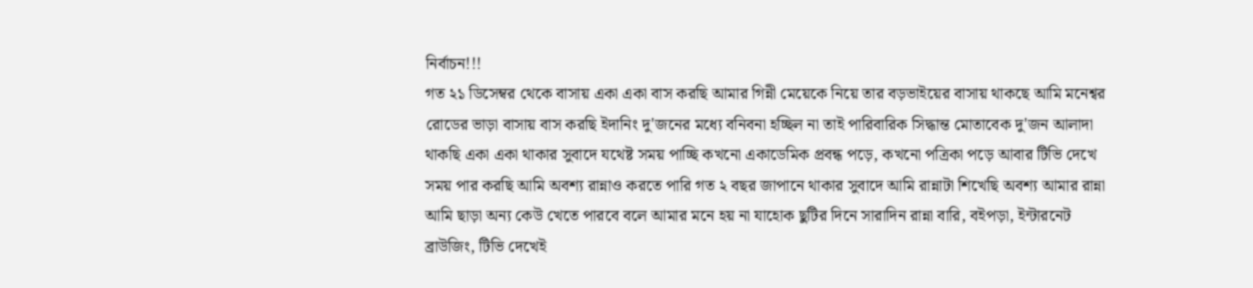নির্বাচন!!!
গত ২১ ডিসেম্বর থেকে বাসায় একা একা বাস করছি আমার গিন্নী মেয়েকে নিয়ে তার বড়ভাইয়ের বাসায় থাকছে আমি মনেশ্বর রোডের ভাড়া বাসায় বাস করছি ইদানিং দু'জনের মধ্যে বনিবনা হচ্ছিল না তাই পারিবারিক সিদ্ধান্ত মোতাবেক দু'জন আলাদা থাকছি একা একা থাকার সুবাদে যথেষ্ট সময় পাচ্ছি কখনো একাডেমিক প্রবন্ধ পড়ে, কখনো পত্রিকা পড়ে আবার টিভি দেখে সময় পার করছি আমি অবশ্য রান্নাও করতে পারি গত ২ বছর জাপানে থাকার সুবাদে আমি রান্নাটা শিখেছি অবশ্য আমার রান্না আমি ছাড়া অন্য কেউ খেতে পারবে বলে আমার মনে হয় না যাহোক ছুটির দিনে সারাদিন রান্না বারি, বইপড়া, ইন্টারনেট ব্রাউজিং, টিভি দেখেই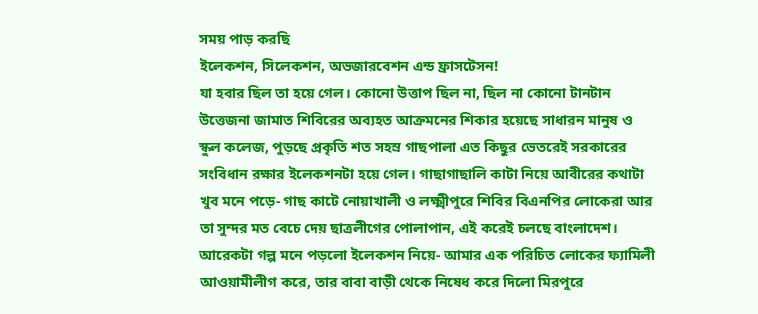সময় পাড় করছি
ইলেকশন, সিলেকশন, অভজারবেশন এন্ড ফ্রাসটেসন!
যা হবার ছিল তা হয়ে গেল। কোনো উত্তাপ ছিল না, ছিল না কোনো টানটান উত্তেজনা জামাত শিবিরের অব্যহত আক্রমনের শিকার হয়েছে সাধারন মানুষ ও স্কুল কলেজ, পুড়ছে প্রকৃতি শত সহস্র গাছপালা এত কিছুর ভেতরেই সরকারের সংবিধান রক্ষার ইলেকশনটা হয়ে গেল। গাছাগাছালি কাটা নিয়ে আবীরের কথাটা খুব মনে পড়ে- গাছ কাটে নোয়াখালী ও লক্ষ্মীপুরে শিবির বিএনপির লোকেরা আর তা সুন্দর মত বেচে দেয় ছাত্রলীগের পোলাপান, এই করেই চলছে বাংলাদেশ। আরেকটা গল্প মনে পড়লো ইলেকশন নিয়ে- আমার এক পরিচিত লোকের ফ্যামিলী আওয়ামীলীগ করে, তার বাবা বাড়ী থেকে নিষেধ করে দিলো মিরপুরে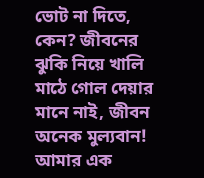ভোট না দিতে, কেন? জীবনের ঝুকি নিয়ে খালি মাঠে গোল দেয়ার মানে নাই, জীবন অনেক মুল্যবান! আমার এক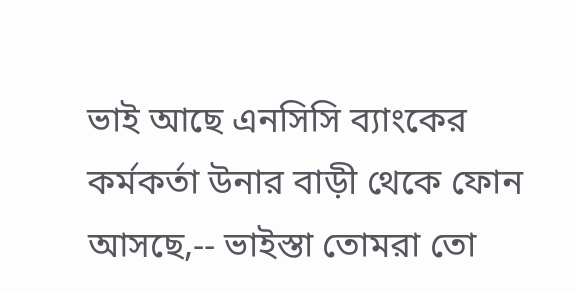ভাই আছে এনসিসি ব্যাংকের কর্মকর্তা উনার বাড়ী থেকে ফোন আসছে,-- ভাইস্তা তোমরা তো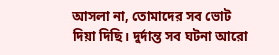আসলা না, তোমাদের সব ভোট দিয়া দিছি। দুর্দান্ত সব ঘটনা আরো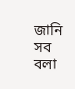জানি সব বলা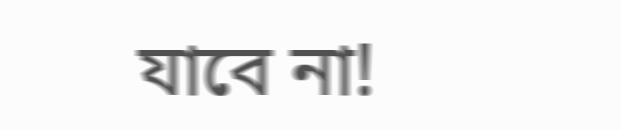যাবে না!